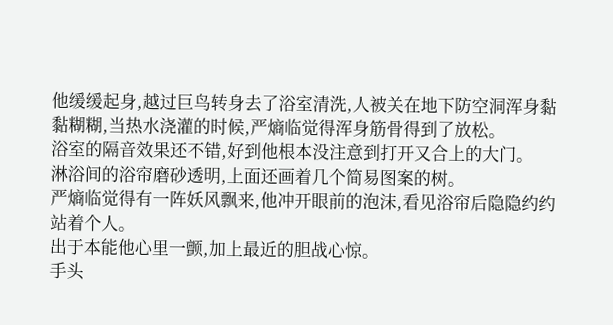他缓缓起身,越过巨鸟转身去了浴室清洗,人被关在地下防空洞浑身黏黏糊糊,当热水浇灌的时候,严熵临觉得浑身筋骨得到了放松。
浴室的隔音效果还不错,好到他根本没注意到打开又合上的大门。
淋浴间的浴帘磨砂透明,上面还画着几个简易图案的树。
严熵临觉得有一阵妖风飘来,他冲开眼前的泡沫,看见浴帘后隐隐约约站着个人。
出于本能他心里一颤,加上最近的胆战心惊。
手头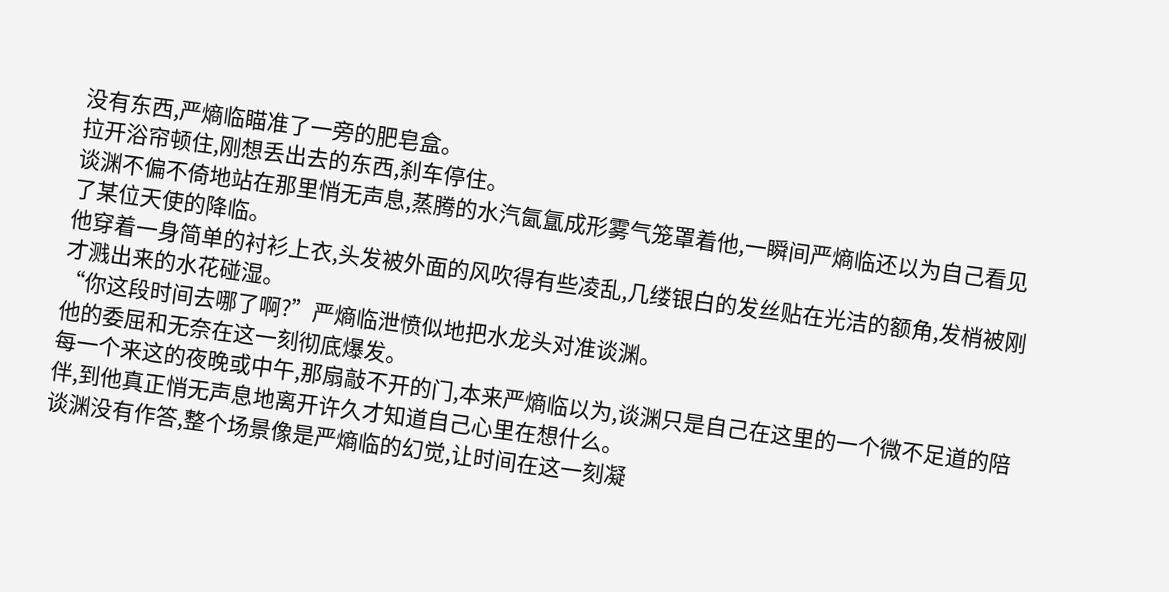没有东西,严熵临瞄准了一旁的肥皂盒。
拉开浴帘顿住,刚想丢出去的东西,刹车停住。
谈渊不偏不倚地站在那里悄无声息,蒸腾的水汽氤氲成形雾气笼罩着他,一瞬间严熵临还以为自己看见了某位天使的降临。
他穿着一身简单的衬衫上衣,头发被外面的风吹得有些凌乱,几缕银白的发丝贴在光洁的额角,发梢被刚才溅出来的水花碰湿。
“你这段时间去哪了啊?”严熵临泄愤似地把水龙头对准谈渊。
他的委屈和无奈在这一刻彻底爆发。
每一个来这的夜晚或中午,那扇敲不开的门,本来严熵临以为,谈渊只是自己在这里的一个微不足道的陪伴,到他真正悄无声息地离开许久才知道自己心里在想什么。
谈渊没有作答,整个场景像是严熵临的幻觉,让时间在这一刻凝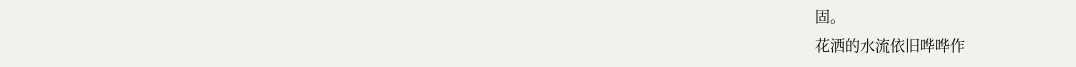固。
花洒的水流依旧哗哗作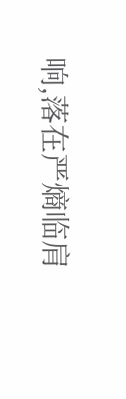响,落在严熵临肩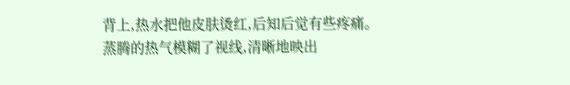背上,热水把他皮肤烫红,后知后觉有些疼痛。
蒸腾的热气模糊了视线,清晰地映出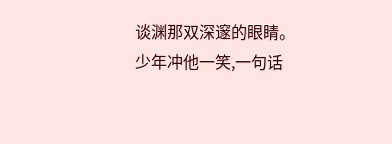谈渊那双深邃的眼睛。
少年冲他一笑,一句话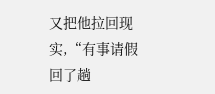又把他拉回现实,“有事请假回了趟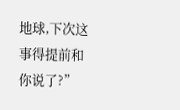地球,下次这事得提前和你说了?”